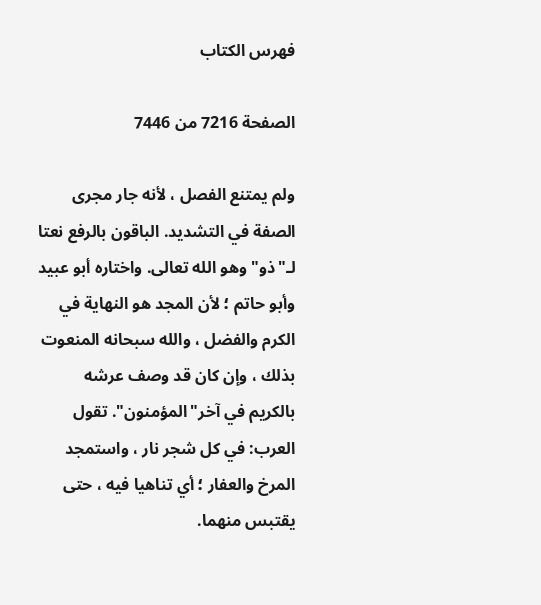فهرس الكتاب

الصفحة 7216 من 7446

ولم يمتنع الفصل ، لأنه جار مجرى الصفة في التشديد. الباقون بالرفع نعتا لـ"ذو"وهو الله تعالى. واختاره أبو عبيد وأبو حاتم ؛ لأن المجد هو النهاية في الكرم والفضل ، والله سبحانه المنعوت بذلك ، وإن كان قد وصف عرشه بالكريم في آخر"المؤمنون". تقول العرب: في كل شجر نار ، واستمجد المرخ والعفار ؛ أي تناهيا فيه ، حتى يقتبس منهما.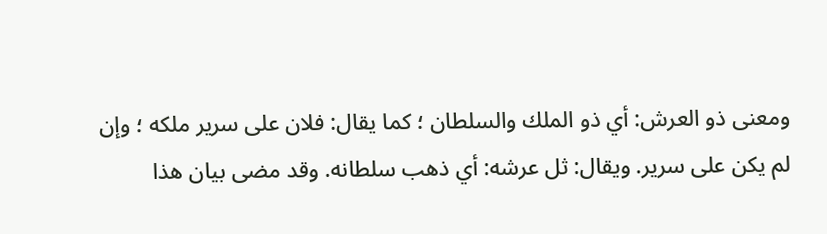ومعنى ذو العرش: أي ذو الملك والسلطان ؛ كما يقال: فلان على سرير ملكه ؛ وإن لم يكن على سرير. ويقال: ثل عرشه: أي ذهب سلطانه. وقد مضى بيان هذا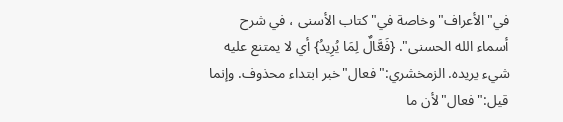في"الأعراف"وخاصة في"كتاب الأسنى ، في شرح أسماء الله الحسنى". {فَعَّالٌ لِمَا يُرِيدُ} أي لا يمتنع عليه شيء يريده. الزمخشري:"فعال"خبر ابتداء محذوف. وإنما قيل:"فعال"لأن ما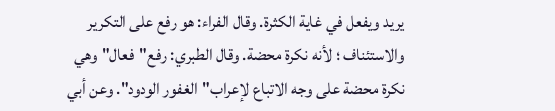يريد ويفعل في غاية الكثرة. وقال الفراء: هو رفع على التكرير والاستئناف ؛ لأنه نكرة محضة. وقال الطبري: رفع"فعال"وهي نكرة محضة على وجه الاتباع لإعراب"الغفور الودود". وعن أبي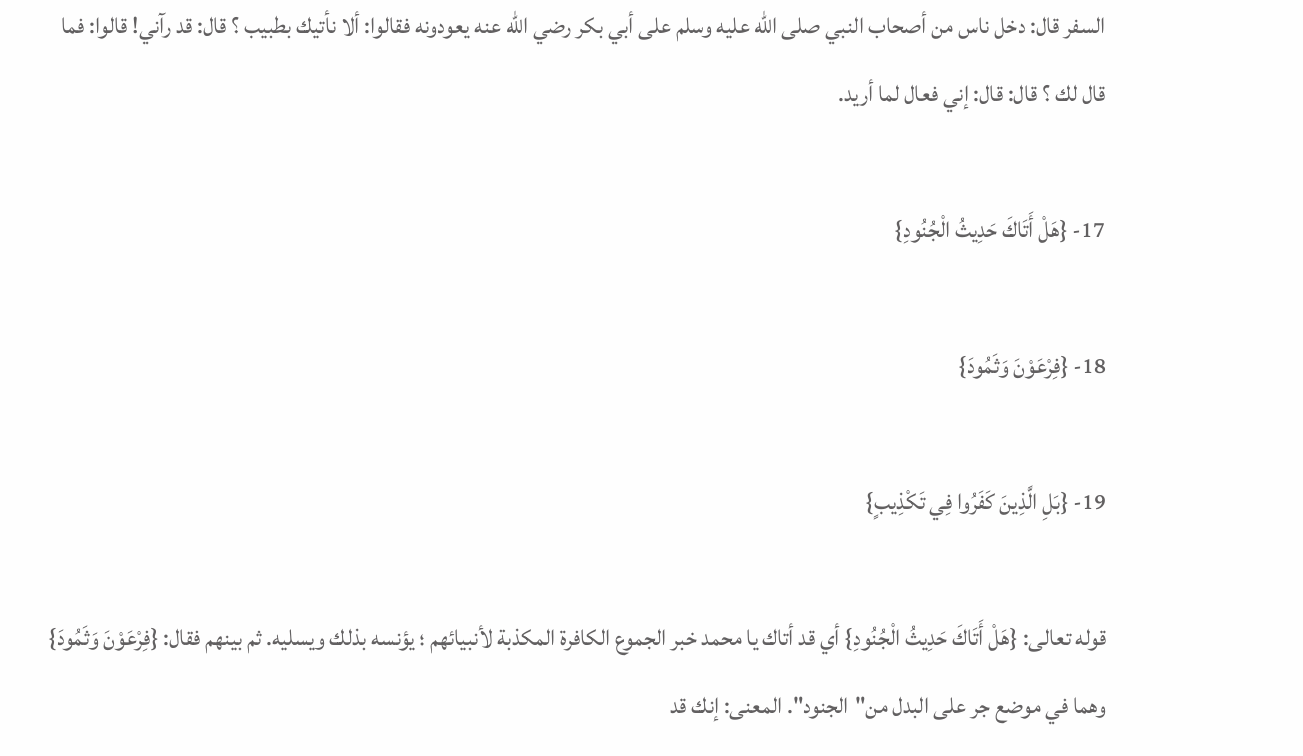السفر قال: دخل ناس من أصحاب النبي صلى الله عليه وسلم على أبي بكر رضي الله عنه يعودونه فقالوا: ألا نأتيك بطبيب ؟ قال: قد رآني! قالوا: فما قال لك ؟ قال: قال: إني فعال لما أريد.

17- {هَلْ أَتَاكَ حَدِيثُ الْجُنُودِ}

18- {فِرْعَوْنَ وَثَمُودَ}

19- {بَلِ الَّذِينَ كَفَرُوا فِي تَكْذِيبٍ}

قوله تعالى: {هَلْ أَتَاكَ حَدِيثُ الْجُنُودِ} أي قد أتاك يا محمد خبر الجموع الكافرة المكذبة لأنبيائهم ؛ يؤنسه بذلك ويسليه. ثم بينهم فقال: {فِرْعَوْنَ وَثَمُودَ} وهما في موضع جر على البدل من"الجنود". المعنى: إنك قد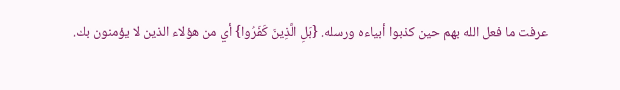عرفت ما فعل الله بهم حين كذبوا أبياءه ورسله. {بَلِ الَّذِينَ كَفَرُوا} أي من هؤلاء الذين لا يؤمنون بك.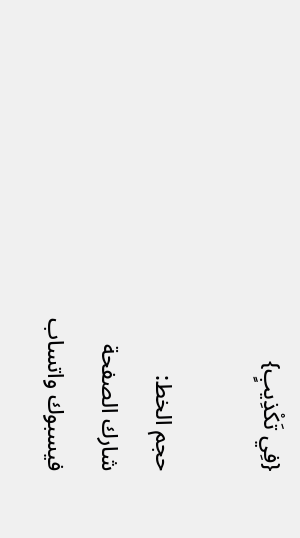{فِي تَكْذِيبٍ}

حجم الخط:
شارك الصفحة
فيسبوك واتساب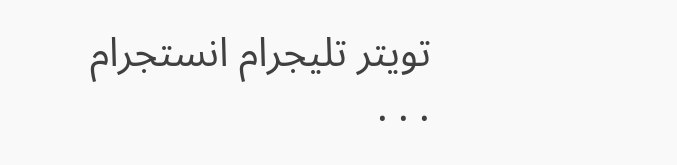تويتر تليجرام انستجرام
. . .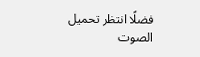فضلًا انتظر تحميل الصوت